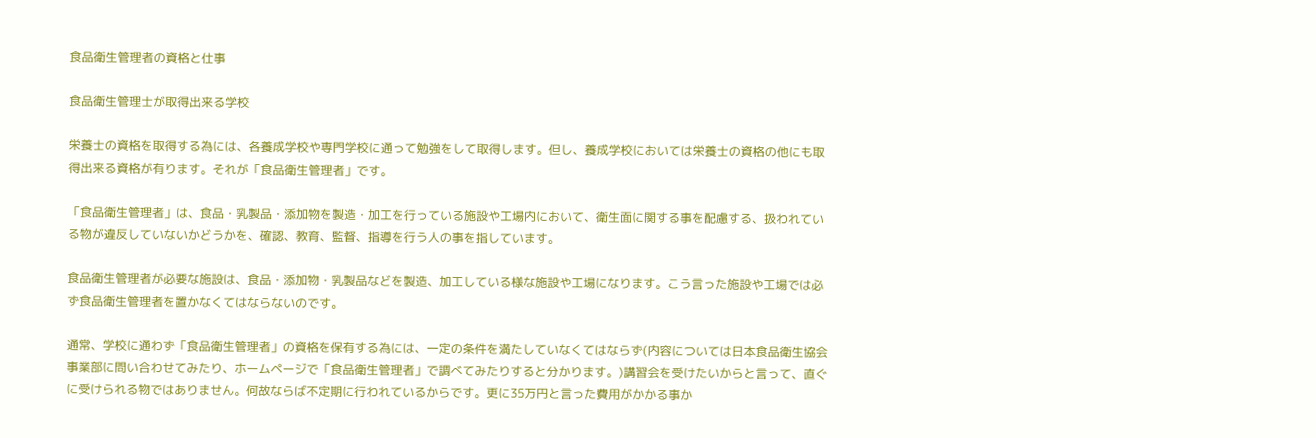食品衛生管理者の資格と仕事

食品衛生管理士が取得出来る学校

栄養士の資格を取得する為には、各養成学校や専門学校に通って勉強をして取得します。但し、養成学校においては栄養士の資格の他にも取得出来る資格が有ります。それが「食品衛生管理者」です。

「食品衛生管理者」は、食品・乳製品・添加物を製造・加工を行っている施設や工場内において、衛生面に関する事を配慮する、扱われている物が違反していないかどうかを、確認、教育、監督、指導を行う人の事を指しています。

食品衛生管理者が必要な施設は、食品・添加物・乳製品などを製造、加工している様な施設や工場になります。こう言った施設や工場では必ず食品衛生管理者を置かなくてはならないのです。

通常、学校に通わず「食品衛生管理者」の資格を保有する為には、一定の条件を満たしていなくてはならず(内容については日本食品衛生協会事業部に問い合わせてみたり、ホームページで「食品衛生管理者」で調べてみたりすると分かります。)講習会を受けたいからと言って、直ぐに受けられる物ではありません。何故ならば不定期に行われているからです。更に35万円と言った費用がかかる事か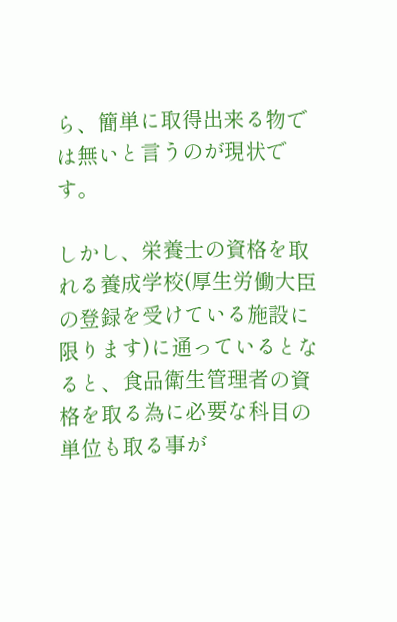ら、簡単に取得出来る物では無いと言うのが現状です。

しかし、栄養士の資格を取れる養成学校(厚生労働大臣の登録を受けている施設に限ります)に通っているとなると、食品衛生管理者の資格を取る為に必要な科目の単位も取る事が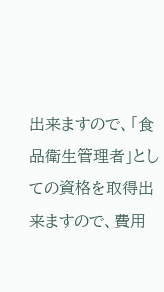出来ますので、「食品衛生管理者」としての資格を取得出来ますので、費用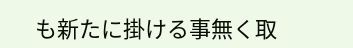も新たに掛ける事無く取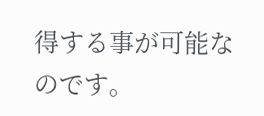得する事が可能なのです。